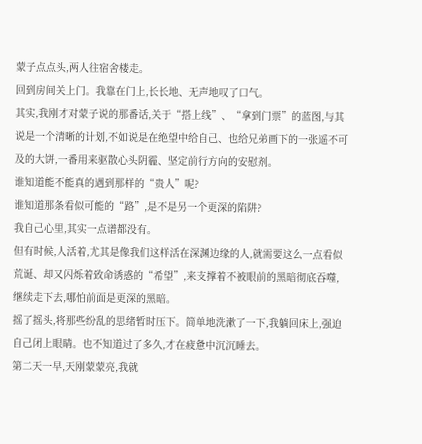蒙子点点头,两人往宿舍楼走。
回到房间关上门。我靠在门上,长长地、无声地叹了口气。
其实,我刚才对蒙子说的那番话,关于“搭上线”、“拿到门票”的蓝图,与其说是一个清晰的计划,不如说是在绝望中给自己、也给兄弟画下的一张遥不可及的大饼,一番用来驱散心头阴霾、坚定前行方向的安慰剂。
谁知道能不能真的遇到那样的“贵人”呢?
谁知道那条看似可能的“路”,是不是另一个更深的陷阱?
我自己心里,其实一点谱都没有。
但有时候,人活着,尤其是像我们这样活在深渊边缘的人,就需要这么一点看似荒诞、却又闪烁着致命诱惑的“希望”,来支撑着不被眼前的黑暗彻底吞噬,继续走下去,哪怕前面是更深的黑暗。
摇了摇头,将那些纷乱的思绪暂时压下。简单地洗漱了一下,我躺回床上,强迫自己闭上眼睛。也不知道过了多久,才在疲惫中沉沉睡去。
第二天一早,天刚蒙蒙亮,我就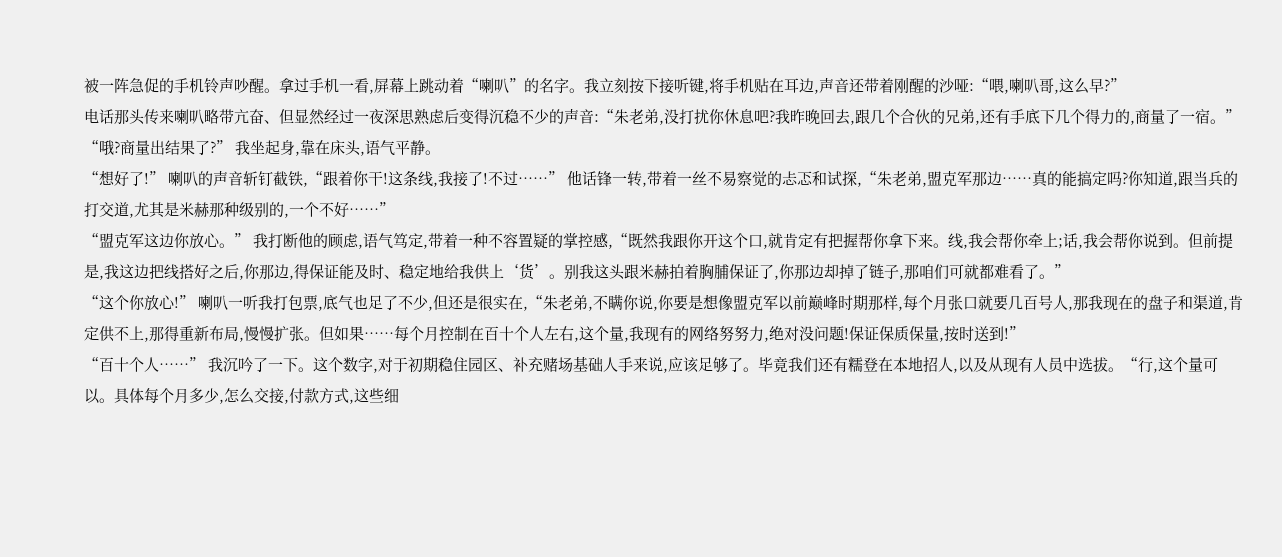被一阵急促的手机铃声吵醒。拿过手机一看,屏幕上跳动着“喇叭”的名字。我立刻按下接听键,将手机贴在耳边,声音还带着刚醒的沙哑:“喂,喇叭哥,这么早?”
电话那头传来喇叭略带亢奋、但显然经过一夜深思熟虑后变得沉稳不少的声音:“朱老弟,没打扰你休息吧?我昨晚回去,跟几个合伙的兄弟,还有手底下几个得力的,商量了一宿。”
“哦?商量出结果了?” 我坐起身,靠在床头,语气平静。
“想好了!” 喇叭的声音斩钉截铁,“跟着你干!这条线,我接了!不过……” 他话锋一转,带着一丝不易察觉的忐忑和试探,“朱老弟,盟克军那边……真的能搞定吗?你知道,跟当兵的打交道,尤其是米赫那种级别的,一个不好……”
“盟克军这边你放心。” 我打断他的顾虑,语气笃定,带着一种不容置疑的掌控感,“既然我跟你开这个口,就肯定有把握帮你拿下来。线,我会帮你牵上;话,我会帮你说到。但前提是,我这边把线搭好之后,你那边,得保证能及时、稳定地给我供上‘货’。别我这头跟米赫拍着胸脯保证了,你那边却掉了链子,那咱们可就都难看了。”
“这个你放心!” 喇叭一听我打包票,底气也足了不少,但还是很实在,“朱老弟,不瞒你说,你要是想像盟克军以前巅峰时期那样,每个月张口就要几百号人,那我现在的盘子和渠道,肯定供不上,那得重新布局,慢慢扩张。但如果……每个月控制在百十个人左右,这个量,我现有的网络努努力,绝对没问题!保证保质保量,按时送到!”
“百十个人……” 我沉吟了一下。这个数字,对于初期稳住园区、补充赌场基础人手来说,应该足够了。毕竟我们还有糯登在本地招人,以及从现有人员中选拔。“行,这个量可以。具体每个月多少,怎么交接,付款方式,这些细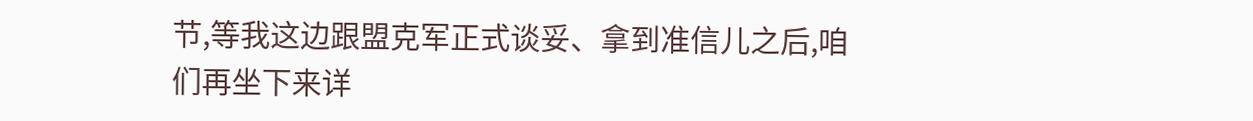节,等我这边跟盟克军正式谈妥、拿到准信儿之后,咱们再坐下来详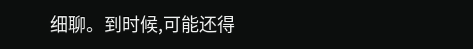细聊。到时候,可能还得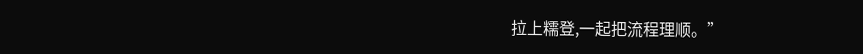拉上糯登,一起把流程理顺。”